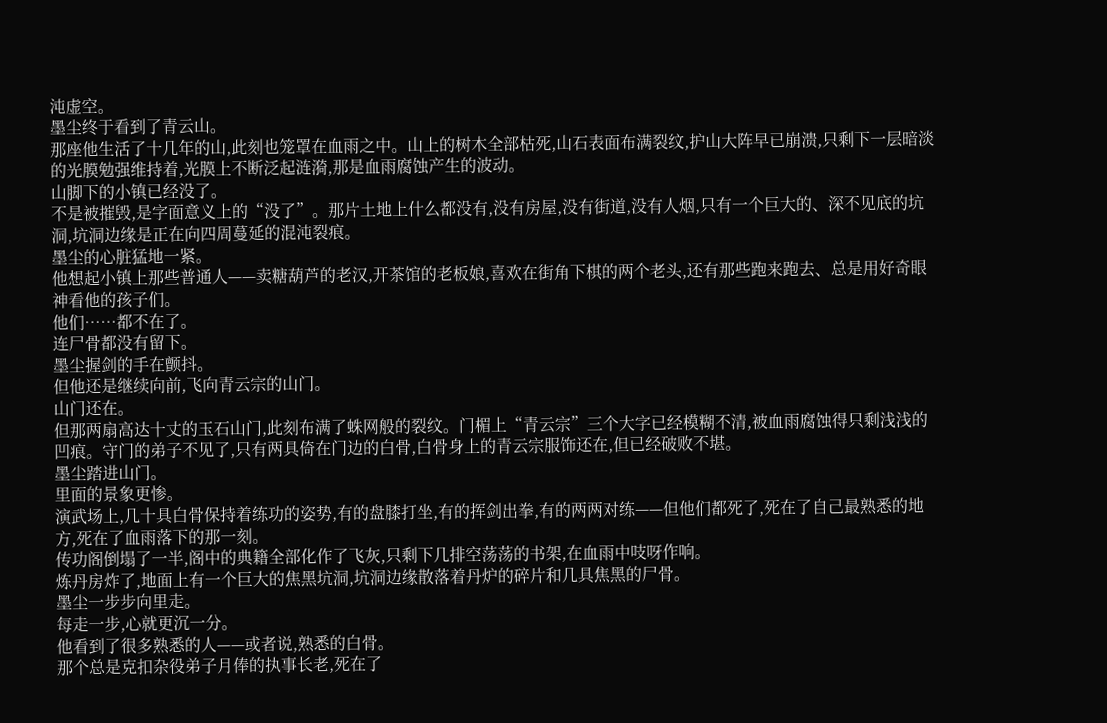沌虚空。
墨尘终于看到了青云山。
那座他生活了十几年的山,此刻也笼罩在血雨之中。山上的树木全部枯死,山石表面布满裂纹,护山大阵早已崩溃,只剩下一层暗淡的光膜勉强维持着,光膜上不断泛起涟漪,那是血雨腐蚀产生的波动。
山脚下的小镇已经没了。
不是被摧毁,是字面意义上的“没了”。那片土地上什么都没有,没有房屋,没有街道,没有人烟,只有一个巨大的、深不见底的坑洞,坑洞边缘是正在向四周蔓延的混沌裂痕。
墨尘的心脏猛地一紧。
他想起小镇上那些普通人——卖糖葫芦的老汉,开茶馆的老板娘,喜欢在街角下棋的两个老头,还有那些跑来跑去、总是用好奇眼神看他的孩子们。
他们……都不在了。
连尸骨都没有留下。
墨尘握剑的手在颤抖。
但他还是继续向前,飞向青云宗的山门。
山门还在。
但那两扇高达十丈的玉石山门,此刻布满了蛛网般的裂纹。门楣上“青云宗”三个大字已经模糊不清,被血雨腐蚀得只剩浅浅的凹痕。守门的弟子不见了,只有两具倚在门边的白骨,白骨身上的青云宗服饰还在,但已经破败不堪。
墨尘踏进山门。
里面的景象更惨。
演武场上,几十具白骨保持着练功的姿势,有的盘膝打坐,有的挥剑出拳,有的两两对练——但他们都死了,死在了自己最熟悉的地方,死在了血雨落下的那一刻。
传功阁倒塌了一半,阁中的典籍全部化作了飞灰,只剩下几排空荡荡的书架,在血雨中吱呀作响。
炼丹房炸了,地面上有一个巨大的焦黑坑洞,坑洞边缘散落着丹炉的碎片和几具焦黑的尸骨。
墨尘一步步向里走。
每走一步,心就更沉一分。
他看到了很多熟悉的人——或者说,熟悉的白骨。
那个总是克扣杂役弟子月俸的执事长老,死在了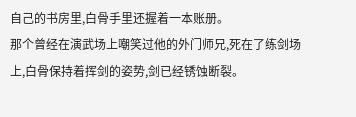自己的书房里,白骨手里还握着一本账册。
那个曾经在演武场上嘲笑过他的外门师兄,死在了练剑场上,白骨保持着挥剑的姿势,剑已经锈蚀断裂。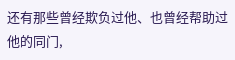还有那些曾经欺负过他、也曾经帮助过他的同门,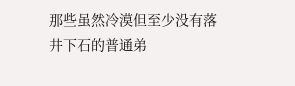那些虽然冷漠但至少没有落井下石的普通弟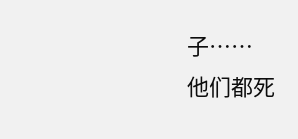子……
他们都死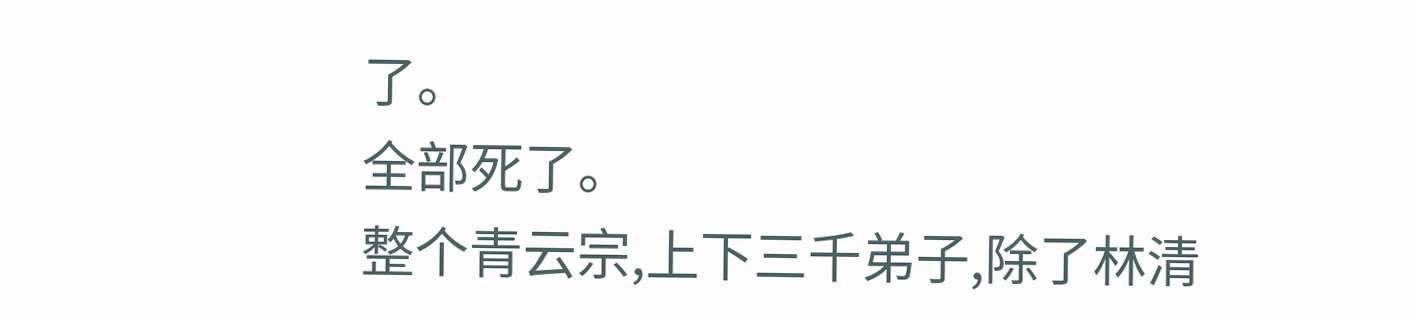了。
全部死了。
整个青云宗,上下三千弟子,除了林清